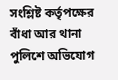সংশ্লিষ্ট কর্তৃপক্ষের বাঁধা আর থানা পুলিশে অভিযোগ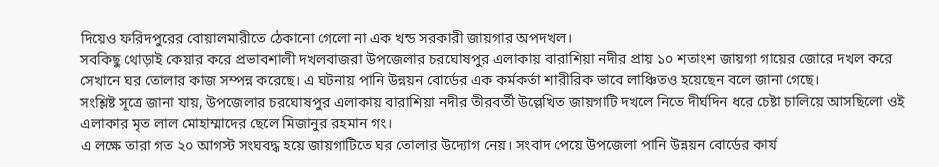দিয়েও ফরিদপুরের বোয়ালমারীতে ঠেকানো গেলো না এক খন্ড সরকারী জায়গার অপদখল।
সবকিছু থোড়াই কেয়ার করে প্রভাবশালী দখলবাজরা উপজেলার চরঘোষপুর এলাকায় বারাশিয়া নদীর প্রায় ১০ শতাংশ জায়গা গায়ের জোরে দখল করে সেখানে ঘর তোলার কাজ সম্পন্ন করেছে। এ ঘটনায় পানি উন্নয়ন বোর্ডের এক কর্মকর্তা শারীরিক ভাবে লাঞ্চিতও হয়েছেন বলে জানা গেছে।
সংশ্লিষ্ট সূত্রে জানা যায়, উপজেলার চরঘোষপুর এলাকায় বারাশিয়া নদীর তীরবর্তী উল্লেখিত জায়গাটি দখলে নিতে দীর্ঘদিন ধরে চেষ্টা চালিয়ে আসছিলো ওই এলাকার মৃত লাল মোহাম্মাদের ছেলে মিজানুর রহমান গং।
এ লক্ষে তারা গত ২০ আগস্ট সংঘবদ্ধ হয়ে জায়গাটিতে ঘর তোলার উদ্যোগ নেয়। সংবাদ পেয়ে উপজেলা পানি উন্নয়ন বোর্ডের কার্য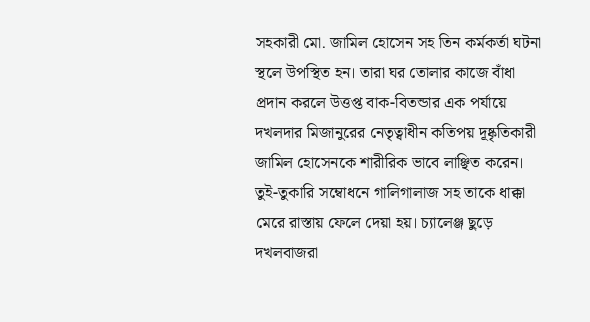সহকারী মো. জামিল হোসেন সহ তিন কর্মকর্তা ঘটনা স্থলে উপস্থিত হন। তারা ঘর তোলার কাজে বাঁধা প্রদান করলে উত্তপ্ত বাক-বিতন্ডার এক পর্যায়ে দখলদার মিজানুরের নেতৃত্বাধীন কতিপয় দূষ্কৃতিকারী জামিল হোসেনকে শারীরিক ভাবে লাঞ্ছিত করেন। তুই-তুকারি সম্বোধনে গালিগালাজ সহ তাকে ধাক্কা মেরে রাস্তায় ফেলে দেয়া হয়। চ্যালেঞ্জ ছুড়ে দখলবাজরা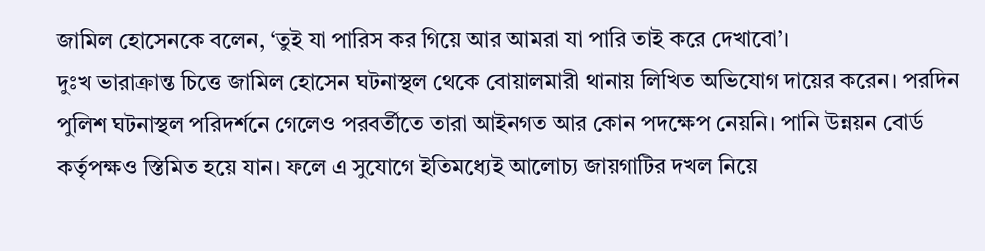জামিল হোসেনকে বলেন, ‘তুই যা পারিস কর গিয়ে আর আমরা যা পারি তাই করে দেখাবো’।
দুঃখ ভারাক্রান্ত চিত্তে জামিল হোসেন ঘটনাস্থল থেকে বোয়ালমারী থানায় লিখিত অভিযোগ দায়ের করেন। পরদিন পুলিশ ঘটনাস্থল পরিদর্শনে গেলেও পরবর্তীতে তারা আইনগত আর কোন পদক্ষেপ নেয়নি। পানি উন্নয়ন বোর্ড কর্তৃপক্ষও স্তিমিত হয়ে যান। ফলে এ সুযোগে ইতিমধ্যেই আলোচ্য জায়গাটির দখল নিয়ে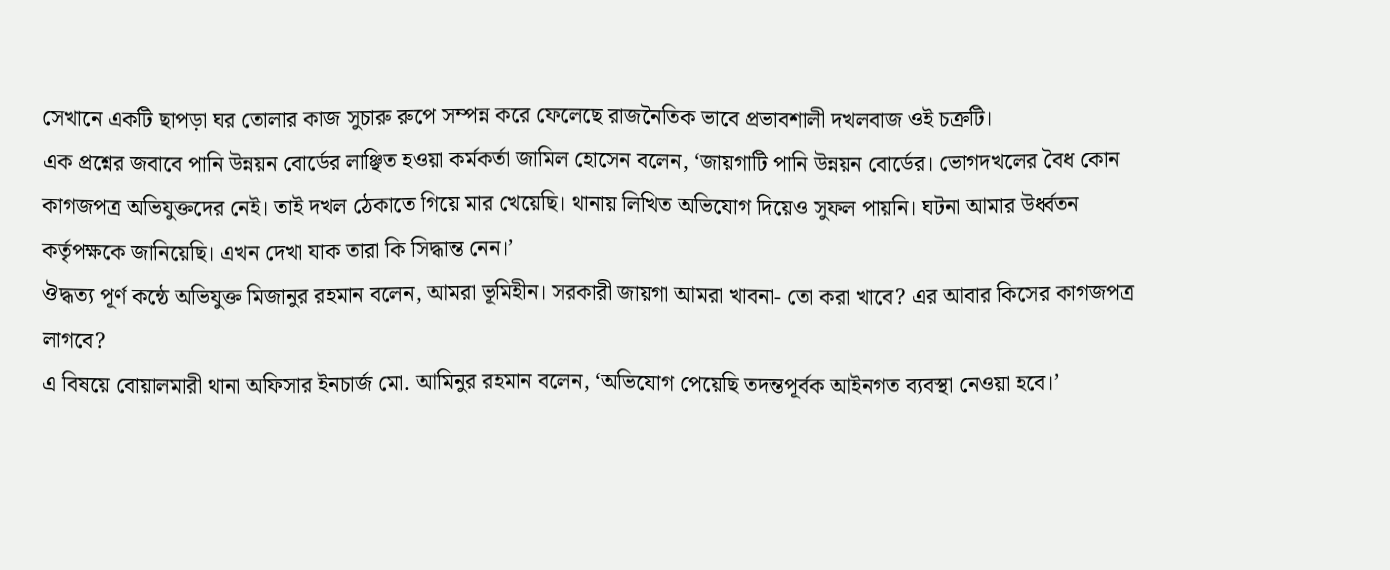সেখানে একটি ছাপড়া ঘর তোলার কাজ সুচারু রুপে সম্পন্ন করে ফেলেছে রাজনৈতিক ভাবে প্রভাবশালী দখলবাজ ওই চক্রটি।
এক প্রশ্নের জবাবে পানি উন্নয়ন বোর্ডের লাঞ্ছিত হওয়া কর্মকর্তা জামিল হোসেন বলেন, ‘জায়গাটি পানি উন্নয়ন বোর্ডের। ভোগদখলের বৈধ কোন কাগজপত্র অভিযুক্তদের নেই। তাই দখল ঠেকাতে গিয়ে মার খেয়েছি। থানায় লিখিত অভিযোগ দিয়েও সুফল পায়নি। ঘটনা আমার উর্ধ্বতন কর্তৃপক্ষকে জানিয়েছি। এখন দেখা যাক তারা কি সিদ্ধান্ত নেন।’
ঔদ্ধত্য পূর্ণ কন্ঠে অভিযুক্ত মিজানুর রহমান বলেন, আমরা ভূমিহীন। সরকারী জায়গা আমরা খাবনা- তো করা খাবে? এর আবার কিসের কাগজপত্র লাগবে?
এ বিষয়ে বোয়ালমারী থানা অফিসার ইনচার্জ মো. আমিনুর রহমান বলেন, ‘অভিযোগ পেয়েছি তদন্তপূর্বক আইনগত ব্যবস্থা নেওয়া হবে।’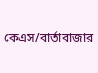কেএস/বার্তাবাজার